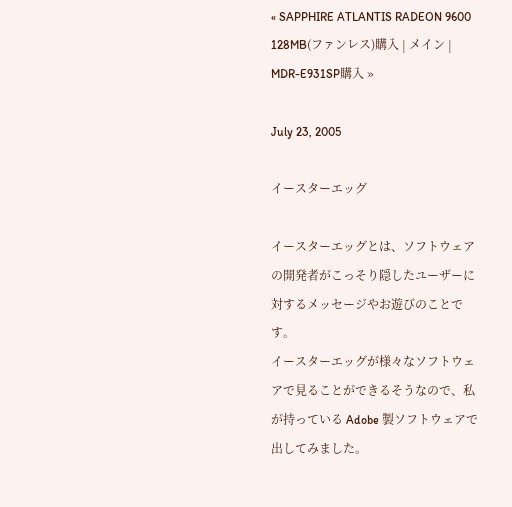« SAPPHIRE ATLANTIS RADEON 9600 128MB(ファンレス)購入 | メイン | MDR-E931SP購入 »

July 23, 2005

イースターエッグ

イースターエッグとは、ソフトウェアの開発者がこっそり隠したユーザーに対するメッセージやお遊びのことです。
イースターエッグが様々なソフトウェアで見ることができるそうなので、私が持っている Adobe 製ソフトウェアで出してみました。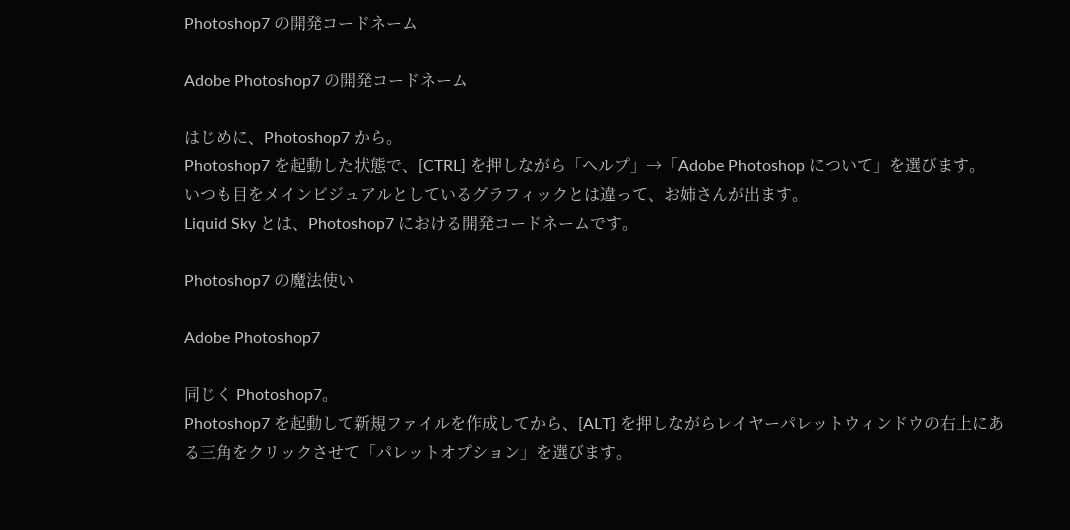Photoshop7 の開発コードネーム

Adobe Photoshop7 の開発コードネーム

はじめに、Photoshop7 から。
Photoshop7 を起動した状態で、[CTRL] を押しながら「ヘルプ」→「Adobe Photoshop について」を選びます。
いつも目をメインビジュアルとしているグラフィックとは違って、お姉さんが出ます。
Liquid Sky とは、Photoshop7 における開発コードネームです。

Photoshop7 の魔法使い

Adobe Photoshop7

同じく Photoshop7。
Photoshop7 を起動して新規ファイルを作成してから、[ALT] を押しながらレイヤーパレットウィンドウの右上にある三角をクリックさせて「パレットオプション」を選びます。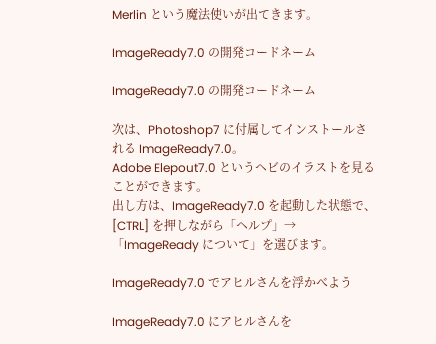Merlin という魔法使いが出てきます。

ImageReady7.0 の開発コードネーム

ImageReady7.0 の開発コードネーム

次は、Photoshop7 に付属してインストールされる ImageReady7.0。
Adobe Elepout7.0 というヘビのイラストを見ることができます。
出し方は、ImageReady7.0 を起動した状態で、[CTRL] を押しながら「ヘルプ」→「ImageReady について」を選びます。

ImageReady7.0 でアヒルさんを浮かべよう

ImageReady7.0 にアヒルさんを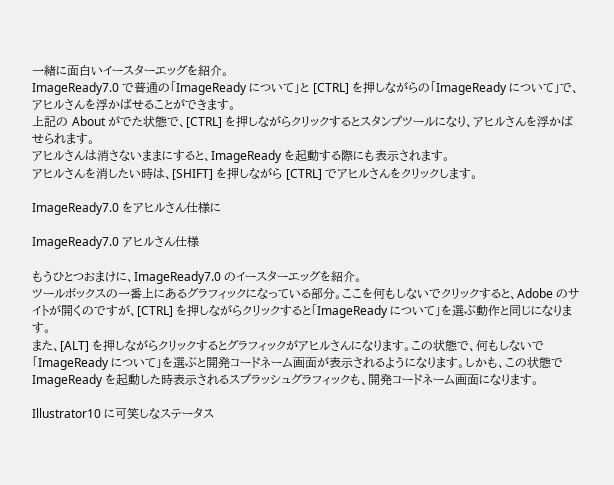一緒に面白いイースターエッグを紹介。
ImageReady7.0 で普通の「ImageReady について」と [CTRL] を押しながらの「ImageReady について」で、アヒルさんを浮かばせることができます。
上記の About がでた状態で、[CTRL] を押しながらクリックするとスタンプツールになり、アヒルさんを浮かばせられます。
アヒルさんは消さないままにすると、ImageReady を起動する際にも表示されます。
アヒルさんを消したい時は、[SHIFT] を押しながら [CTRL] でアヒルさんをクリックします。

ImageReady7.0 をアヒルさん仕様に

ImageReady7.0 アヒルさん仕様

もうひとつおまけに、ImageReady7.0 のイースターエッグを紹介。
ツールボックスの一番上にあるグラフィックになっている部分。ここを何もしないでクリックすると、Adobe のサイトが開くのですが、[CTRL] を押しながらクリックすると「ImageReady について」を選ぶ動作と同じになります。
また、[ALT] を押しながらクリックするとグラフィックがアヒルさんになります。この状態で、何もしないで「ImageReady について」を選ぶと開発コードネーム画面が表示されるようになります。しかも、この状態で ImageReady を起動した時表示されるスプラッシュグラフィックも、開発コードネーム画面になります。

Illustrator10 に可笑しなステータス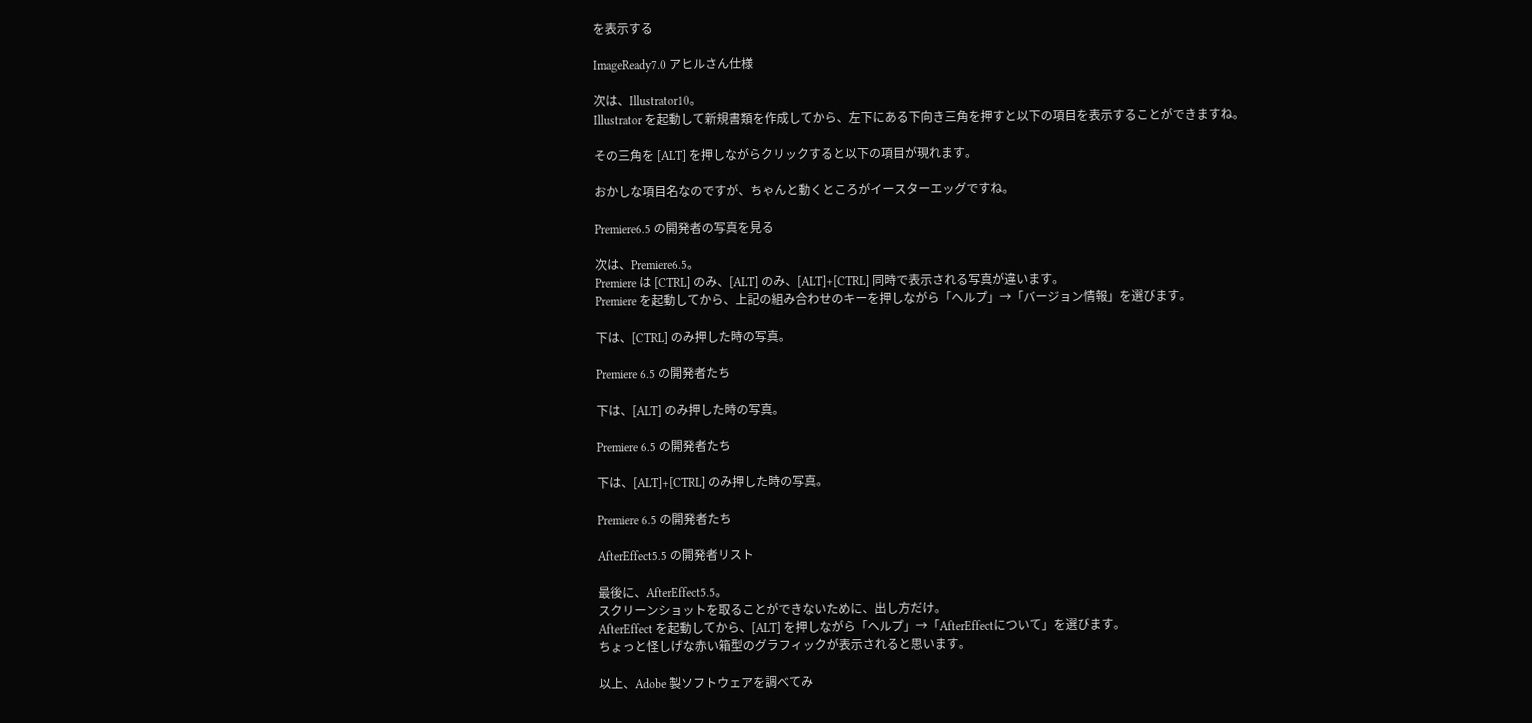を表示する

ImageReady7.0 アヒルさん仕様

次は、Illustrator10。
Illustrator を起動して新規書類を作成してから、左下にある下向き三角を押すと以下の項目を表示することができますね。

その三角を [ALT] を押しながらクリックすると以下の項目が現れます。

おかしな項目名なのですが、ちゃんと動くところがイースターエッグですね。

Premiere6.5 の開発者の写真を見る

次は、Premiere6.5。
Premiere は [CTRL] のみ、[ALT] のみ、[ALT]+[CTRL] 同時で表示される写真が違います。
Premiere を起動してから、上記の組み合わせのキーを押しながら「ヘルプ」→「バージョン情報」を選びます。

下は、[CTRL] のみ押した時の写真。

Premiere 6.5 の開発者たち

下は、[ALT] のみ押した時の写真。

Premiere 6.5 の開発者たち

下は、[ALT]+[CTRL] のみ押した時の写真。

Premiere 6.5 の開発者たち

AfterEffect5.5 の開発者リスト

最後に、AfterEffect5.5。
スクリーンショットを取ることができないために、出し方だけ。
AfterEffect を起動してから、[ALT] を押しながら「ヘルプ」→「AfterEffectについて」を選びます。
ちょっと怪しげな赤い箱型のグラフィックが表示されると思います。

以上、Adobe 製ソフトウェアを調べてみ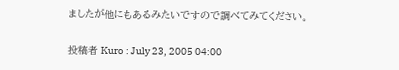ましたが他にもあるみたいですので調べてみてください。

投稿者 Kuro : July 23, 2005 04:00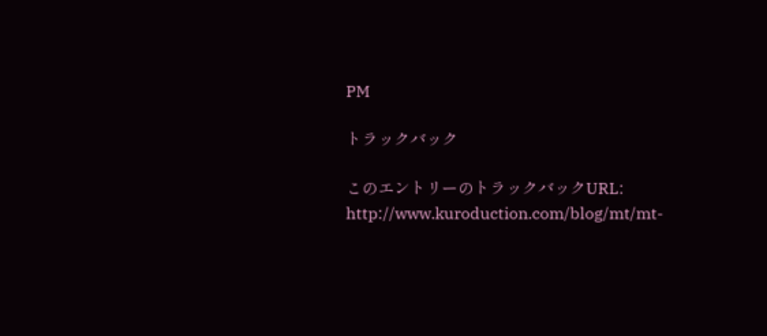PM

トラックバック

このエントリーのトラックバックURL:
http://www.kuroduction.com/blog/mt/mt-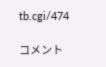tb.cgi/474

コメント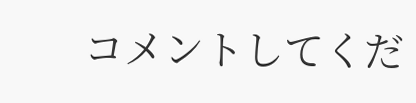コメントしてくだ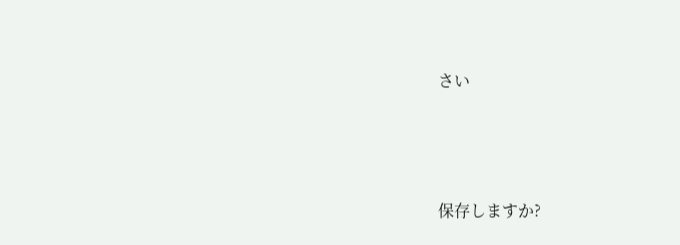さい




保存しますか?